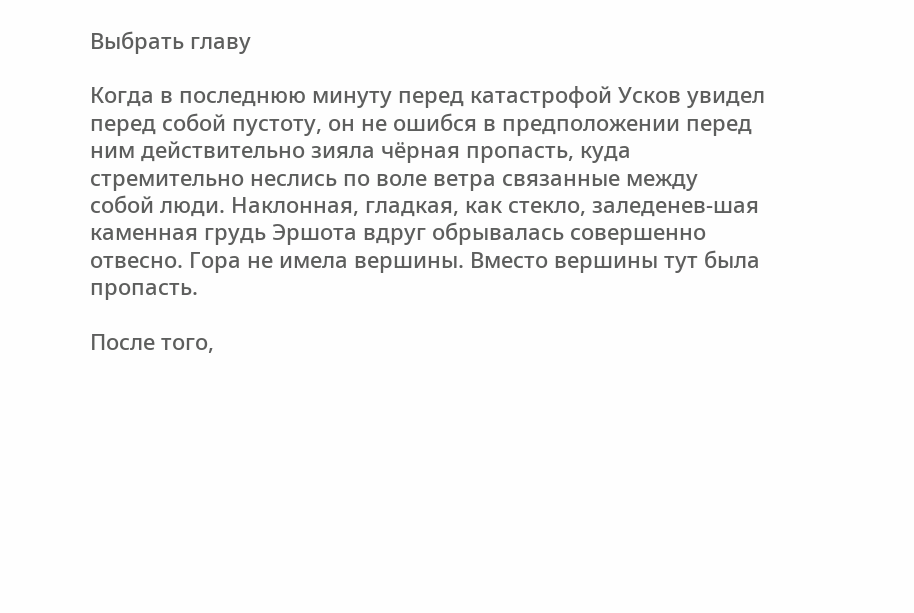Выбрать главу

Когда в последнюю минуту перед катастрофой Усков увидел перед собой пустоту, он не ошибся в предположении перед ним действительно зияла чёрная пропасть, куда стремительно неслись по воле ветра связанные между собой люди. Наклонная, гладкая, как стекло, заледенев-шая каменная грудь Эршота вдруг обрывалась совершенно отвесно. Гора не имела вершины. Вместо вершины тут была пропасть.

После того,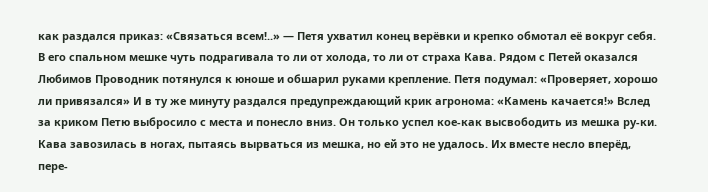как раздался приказ: «Связаться всем!..» — Петя ухватил конец верёвки и крепко обмотал её вокруг себя. В его спальном мешке чуть подрагивала то ли от холода, то ли от страха Кава. Рядом с Петей оказался Любимов Проводник потянулся к юноше и обшарил руками крепление. Петя подумал: «Проверяет, хорошо ли привязался» И в ту же минуту раздался предупреждающий крик агронома: «Камень качается!» Вслед за криком Петю выбросило с места и понесло вниз. Он только успел кое-как высвободить из мешка ру-ки. Кава завозилась в ногах, пытаясь вырваться из мешка, но ей это не удалось. Их вместе несло вперёд, пере-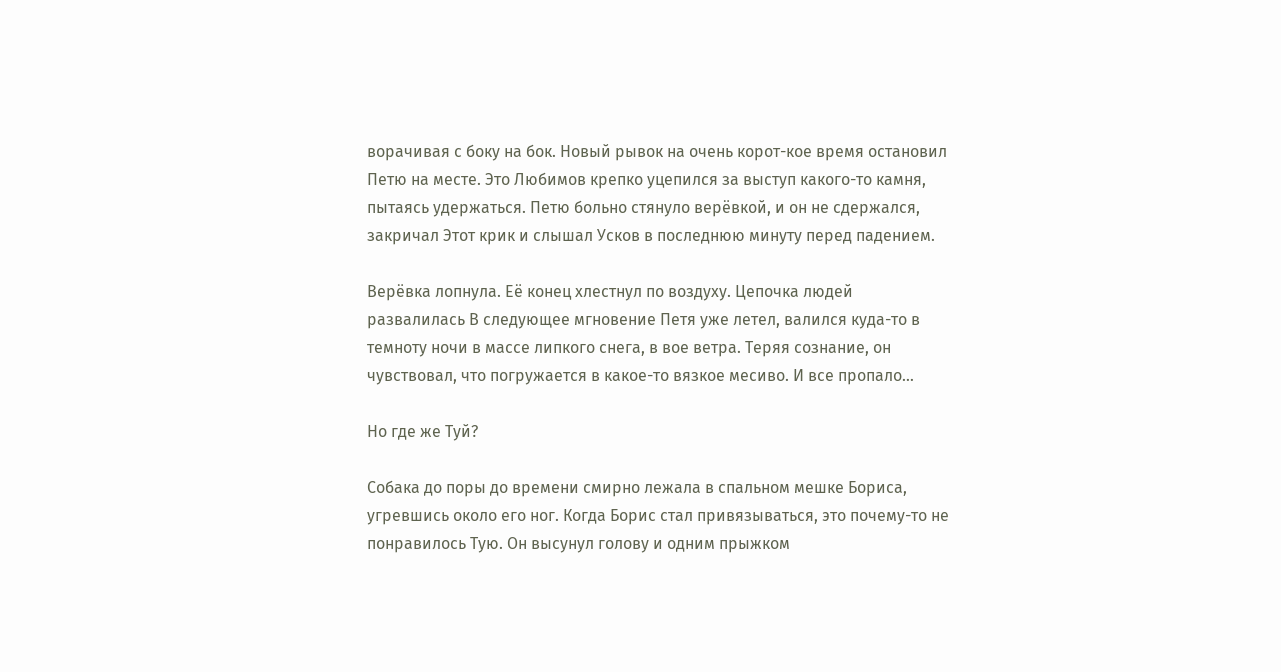ворачивая с боку на бок. Новый рывок на очень корот-кое время остановил Петю на месте. Это Любимов крепко уцепился за выступ какого-то камня, пытаясь удержаться. Петю больно стянуло верёвкой, и он не сдержался, закричал Этот крик и слышал Усков в последнюю минуту перед падением.

Верёвка лопнула. Её конец хлестнул по воздуху. Цепочка людей развалилась В следующее мгновение Петя уже летел, валился куда-то в темноту ночи в массе липкого снега, в вое ветра. Теряя сознание, он чувствовал, что погружается в какое-то вязкое месиво. И все пропало…

Но где же Туй?

Собака до поры до времени смирно лежала в спальном мешке Бориса, угревшись около его ног. Когда Борис стал привязываться, это почему-то не понравилось Тую. Он высунул голову и одним прыжком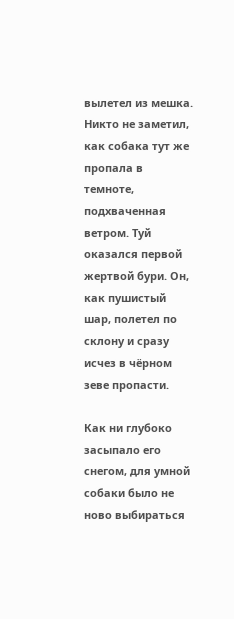вылетел из мешка. Никто не заметил, как собака тут же пропала в темноте, подхваченная ветром. Туй оказался первой жертвой бури. Он, как пушистый шар, полетел по склону и сразу исчез в чёрном зеве пропасти.

Как ни глубоко засыпало его снегом, для умной собаки было не ново выбираться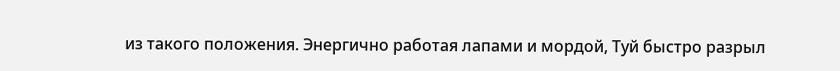из такого положения. Энергично работая лапами и мордой, Туй быстро разрыл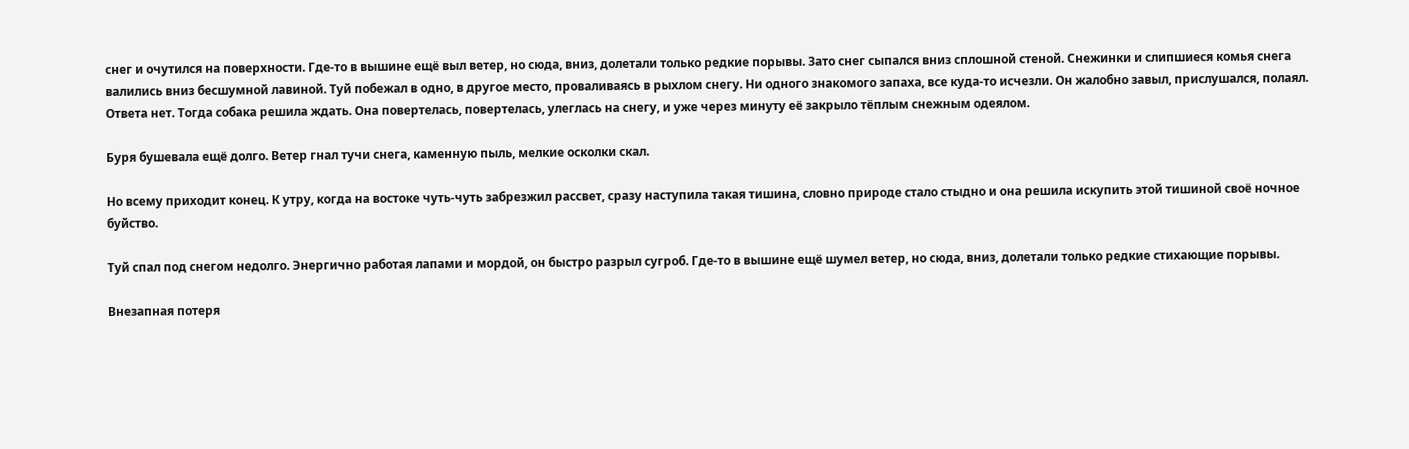снег и очутился на поверхности. Где-то в вышине ещё выл ветер, но сюда, вниз, долетали только редкие порывы. Зато снег сыпался вниз сплошной стеной. Снежинки и слипшиеся комья снега валились вниз бесшумной лавиной. Туй побежал в одно, в другое место, проваливаясь в рыхлом снегу. Ни одного знакомого запаха, все куда-то исчезли. Он жалобно завыл, прислушался, полаял. Ответа нет. Тогда собака решила ждать. Она повертелась, повертелась, улеглась на снегу, и уже через минуту её закрыло тёплым снежным одеялом.

Буря бушевала ещё долго. Ветер гнал тучи снега, каменную пыль, мелкие осколки скал.

Но всему приходит конец. К утру, когда на востоке чуть-чуть забрезжил рассвет, сразу наступила такая тишина, словно природе стало стыдно и она решила искупить этой тишиной своё ночное буйство.

Туй спал под снегом недолго. Энергично работая лапами и мордой, он быстро разрыл сугроб. Где-то в вышине ещё шумел ветер, но сюда, вниз, долетали только редкие стихающие порывы.

Внезапная потеря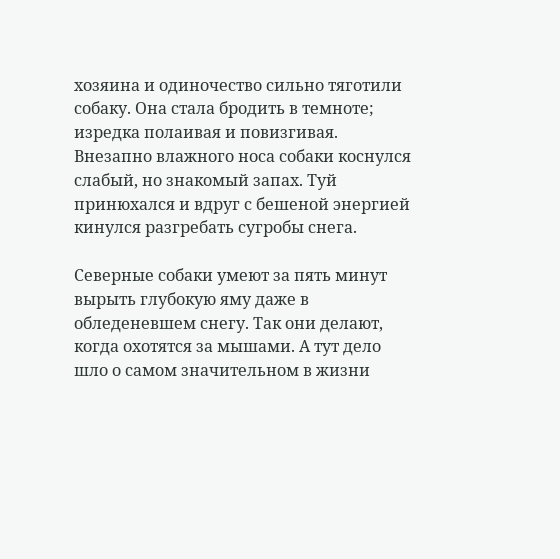хозяина и одиночество сильно тяготили собаку. Она стала бродить в темноте; изредка полаивая и повизгивая. Внезапно влажного носа собаки коснулся слабый, но знакомый запах. Туй принюхался и вдруг с бешеной энергией кинулся разгребать сугробы снега.

Северные собаки умеют за пять минут вырыть глубокую яму даже в обледеневшем снегу. Так они делают, когда охотятся за мышами. А тут дело шло о самом значительном в жизни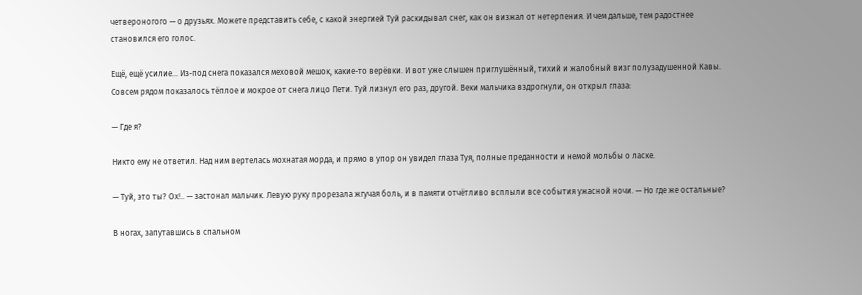четвероногого — о друзьях. Можете представить себе, с какой энергией Туй раскидывал снег, как он визжал от нетерпения. И чем дальше, тем радостнее становился его голос.

Ещё, ещё усилие… Из-под снега показался меховой мешок, какие-то верёвки. И вот уже слышен приглушённый, тихий и жалобный визг полузадушенной Кавы. Совсем рядом показалось тёплое и мокрое от снега лицо Пети. Туй лизнул его раз, другой. Веки мальчика вздрогнули, он открыл глаза:

— Где я?

Никто ему не ответил. Над ним вертелась мохнатая морда, и прямо в упор он увидел глаза Туя, полные преданности и немой мольбы о ласке.

— Туй, это ты? Ох!.. — застонал мальчик. Левую руку прорезала жгучая боль, и в памяти отчётливо всплыли все события ужасной ночи. — Но где же остальные?

В ногах, запутавшись в спальном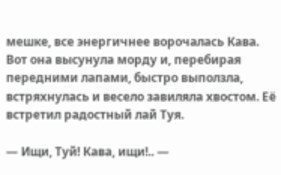мешке, все энергичнее ворочалась Кава. Вот она высунула морду и, перебирая передними лапами, быстро выползла, встряхнулась и весело завиляла хвостом. Её встретил радостный лай Туя.

— Ищи, Туй! Кава, ищи!.. —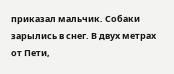приказал мальчик. Собаки зарылись в снег. В двух метрах от Пети,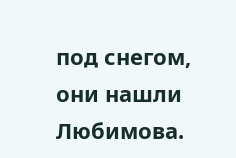под снегом, они нашли Любимова.